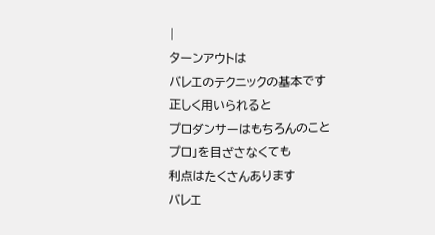|
ターンアウトは
バレエのテクニックの基本です
正しく用いられると
プロダンサーはもちろんのこと
プロ」を目ざさなくても
利点はたくさんあります
バレエ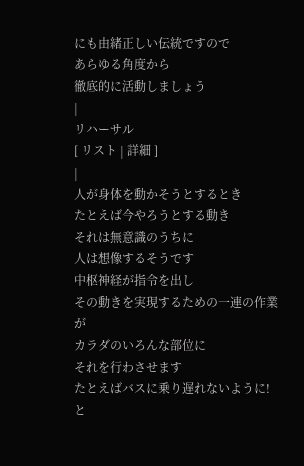にも由緒正しい伝統ですので
あらゆる角度から
徹底的に活動しましょう
|
リハーサル
[ リスト | 詳細 ]
|
人が身体を動かそうとするとき
たとえば今やろうとする動き
それは無意識のうちに
人は想像するそうです
中枢神経が指令を出し
その動きを実現するための一連の作業が
カラダのいろんな部位に
それを行わさせます
たとえばバスに乗り遅れないように!と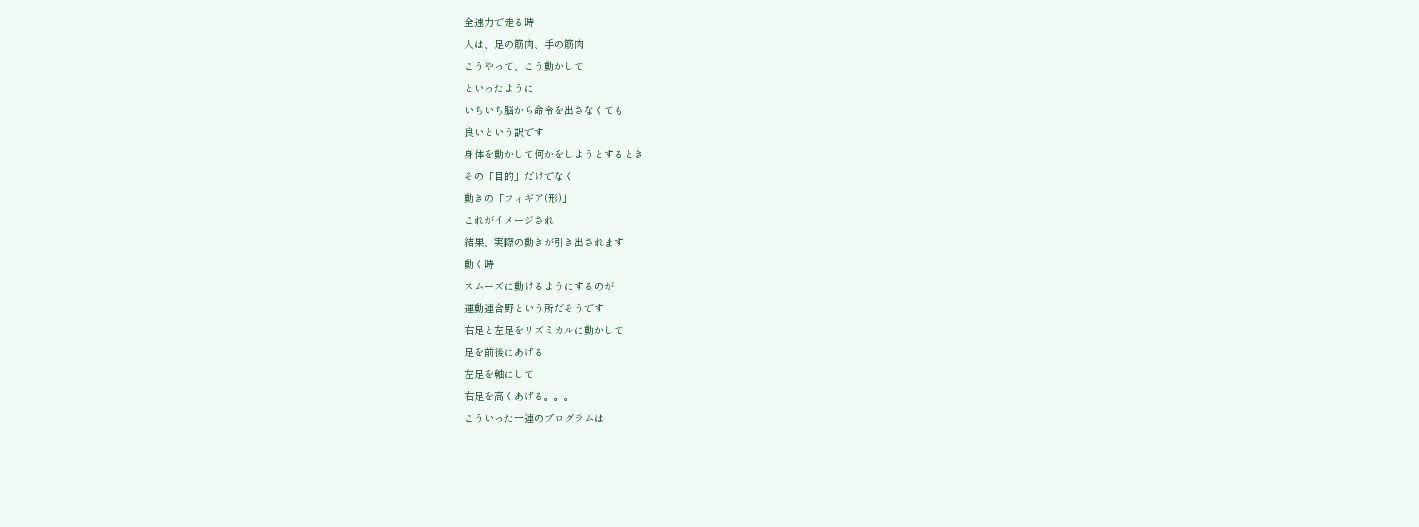全速力で走る時
人は、足の筋肉、手の筋肉
こうやって、こう動かして
といったように
いちいち脳から命令を出さなくても
良いという訳です
身体を動かして何かをしようとするとき
その「目的」だけでなく
動きの「フィギア(形)」
これがイメージされ
結果、実際の動きが引き出されます
動く時
スムーズに動けるようにするのが
運動連合野という所だそうです
右足と左足をリズミカルに動かして
足を前後にあげる
左足を軸にして
右足を高くあげる。。。
こういった一連のプログラムは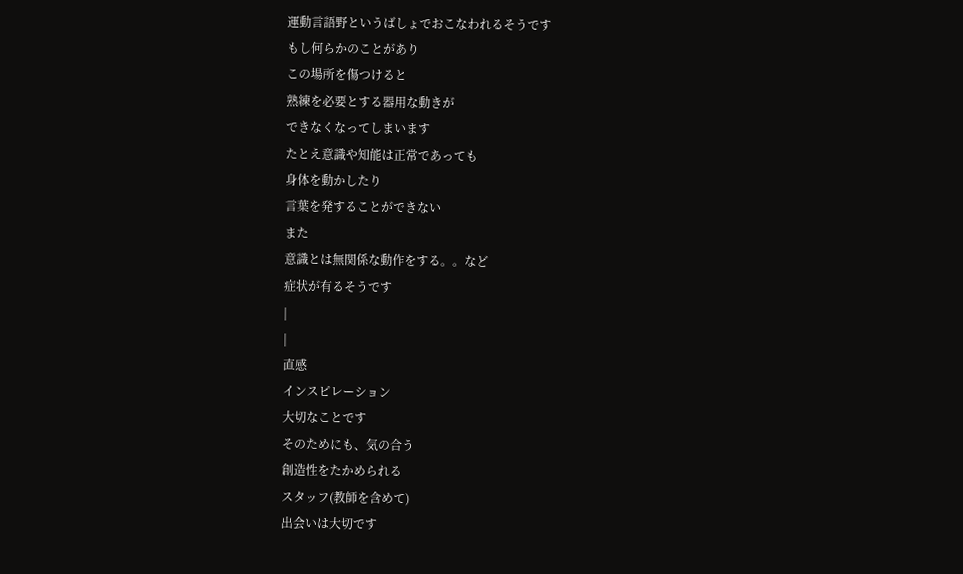運動言語野というばしょでおこなわれるそうです
もし何らかのことがあり
この場所を傷つけると
熟練を必要とする器用な動きが
できなくなってしまいます
たとえ意識や知能は正常であっても
身体を動かしたり
言葉を発することができない
また
意識とは無関係な動作をする。。など
症状が有るそうです
|
|
直感
インスピレーション
大切なことです
そのためにも、気の合う
創造性をたかめられる
スタッフ(教師を含めて)
出会いは大切です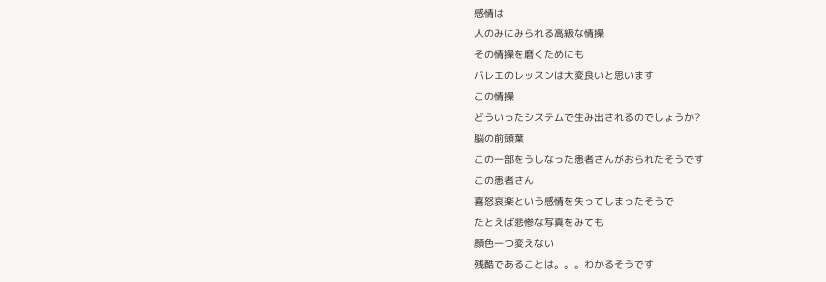感情は
人のみにみられる高級な情操
その情操を磨くためにも
バレエのレッスンは大変良いと思います
この情操
どういったシステムで生み出されるのでしょうか?
脳の前頭葉
この一部をうしなった患者さんがおられたそうです
この患者さん
喜怒哀楽という感情を失ってしまったそうで
たとえば悲惨な写真をみても
顔色一つ変えない
残酷であることは。。。わかるそうです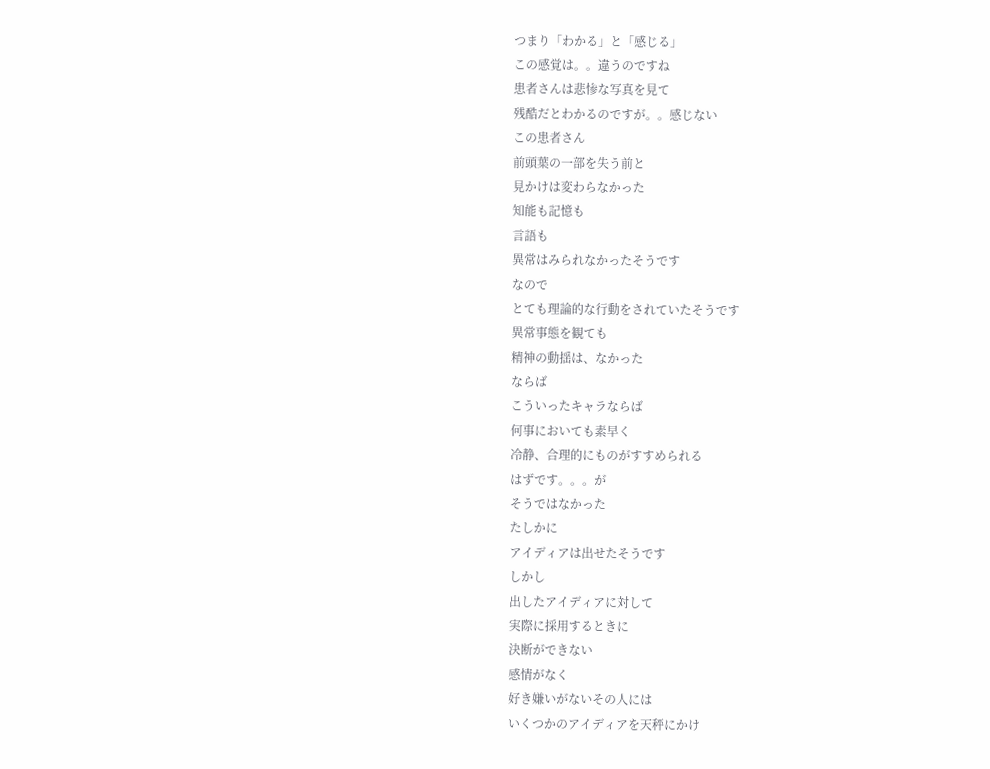つまり「わかる」と「感じる」
この感覚は。。違うのですね
患者さんは悲惨な写真を見て
残酷だとわかるのですが。。感じない
この患者さん
前頭葉の一部を失う前と
見かけは変わらなかった
知能も記憶も
言語も
異常はみられなかったそうです
なので
とても理論的な行動をされていたそうです
異常事態を観ても
精神の動揺は、なかった
ならば
こういったキャラならば
何事においても素早く
冷静、合理的にものがすすめられる
はずです。。。が
そうではなかった
たしかに
アイディアは出せたそうです
しかし
出したアイディアに対して
実際に採用するときに
決断ができない
感情がなく
好き嫌いがないその人には
いくつかのアイディアを天秤にかけ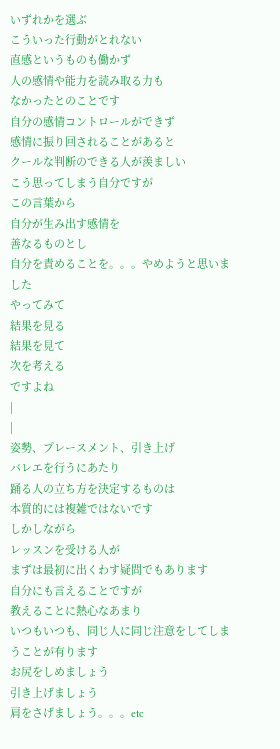いずれかを選ぶ
こういった行動がとれない
直感というものも働かず
人の感情や能力を読み取る力も
なかったとのことです
自分の感情コントロールができず
感情に振り回されることがあると
クールな判断のできる人が羨ましい
こう思ってしまう自分ですが
この言葉から
自分が生み出す感情を
善なるものとし
自分を責めることを。。。やめようと思いました
やってみて
結果を見る
結果を見て
次を考える
ですよね
|
|
姿勢、プレースメント、引き上げ
バレエを行うにあたり
踊る人の立ち方を決定するものは
本質的には複雑ではないです
しかしながら
レッスンを受ける人が
まずは最初に出くわす疑問でもあります
自分にも言えることですが
教えることに熱心なあまり
いつもいつも、同じ人に同じ注意をしてしまうことが有ります
お尻をしめましょう
引き上げましょう
肩をさげましょう。。。etc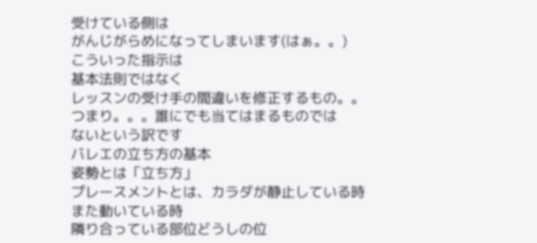受けている側は
がんじがらめになってしまいます(はぁ。。)
こういった指示は
基本法則ではなく
レッスンの受け手の間違いを修正するもの。。
つまり。。。誰にでも当てはまるものでは
ないという訳です
バレエの立ち方の基本
姿勢とは「立ち方」
プレースメントとは、カラダが静止している時
また動いている時
隣り合っている部位どうしの位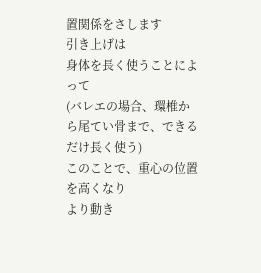置関係をさします
引き上げは
身体を長く使うことによって
(バレエの場合、環椎から尾てい骨まで、できるだけ長く使う)
このことで、重心の位置を高くなり
より動き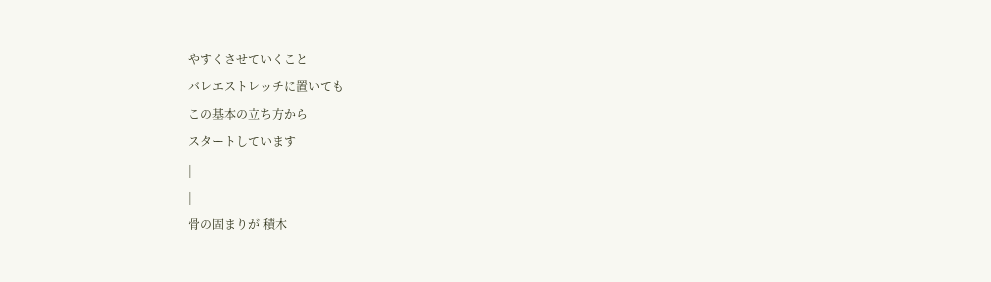やすくさせていくこと
バレエストレッチに置いても
この基本の立ち方から
スタートしています
|
|
骨の固まりが 積木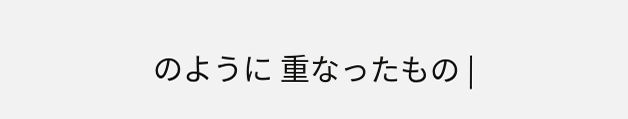のように 重なったもの |